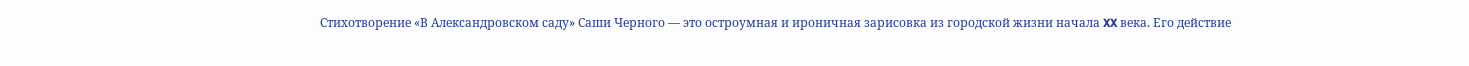Стихотворение «В Александровском саду» Саши Черного — это остроумная и ироничная зарисовка из городской жизни начала XX века. Его действие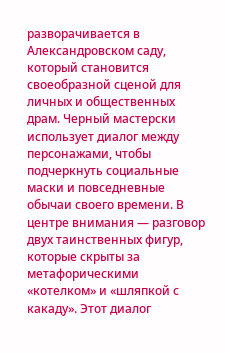разворачивается в Александровском саду, который становится своеобразной сценой для личных и общественных драм. Черный мастерски использует диалог между персонажами, чтобы подчеркнуть социальные маски и повседневные обычаи своего времени. В центре внимания — разговор двух таинственных фигур, которые скрыты за метафорическими «котелком» и «шляпкой с какаду». Этот диалог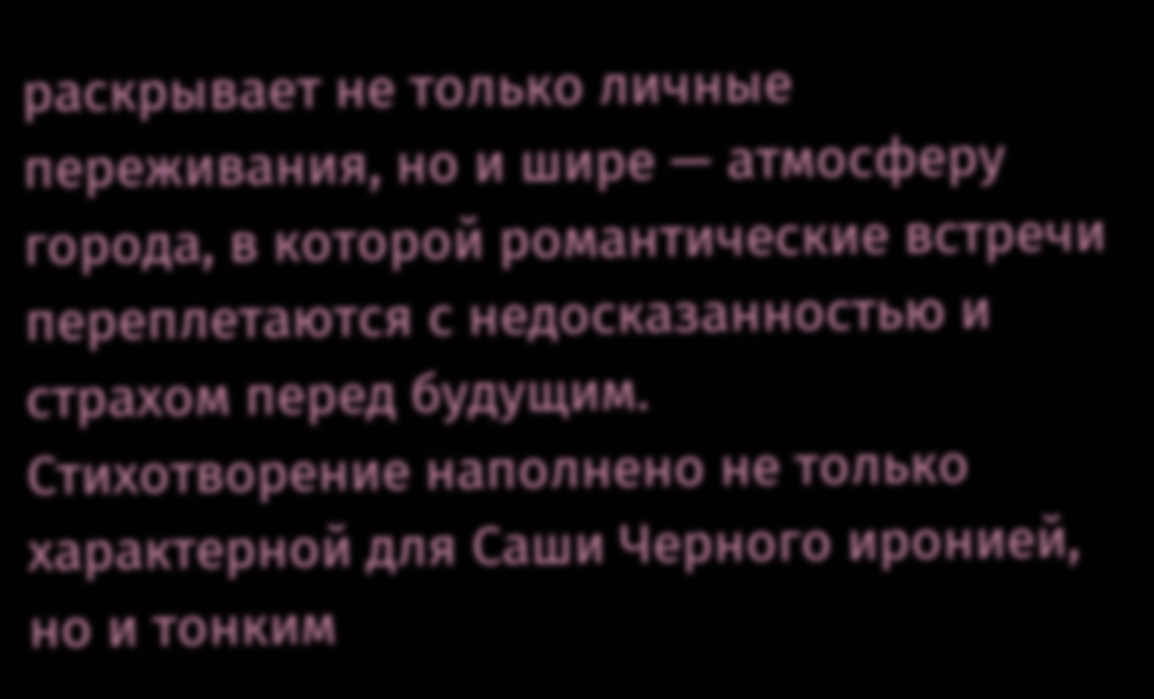раскрывает не только личные переживания, но и шире — атмосферу города, в которой романтические встречи переплетаются с недосказанностью и страхом перед будущим.
Стихотворение наполнено не только характерной для Саши Черного иронией, но и тонким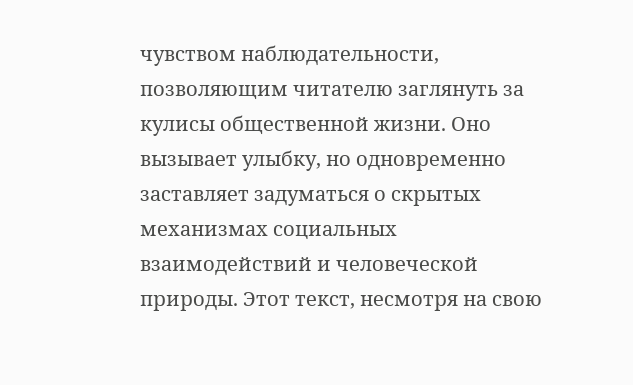чувством наблюдательности, позволяющим читателю заглянуть за кулисы общественной жизни. Оно вызывает улыбку, но одновременно заставляет задуматься о скрытых механизмах социальных взаимодействий и человеческой природы. Этот текст, несмотря на свою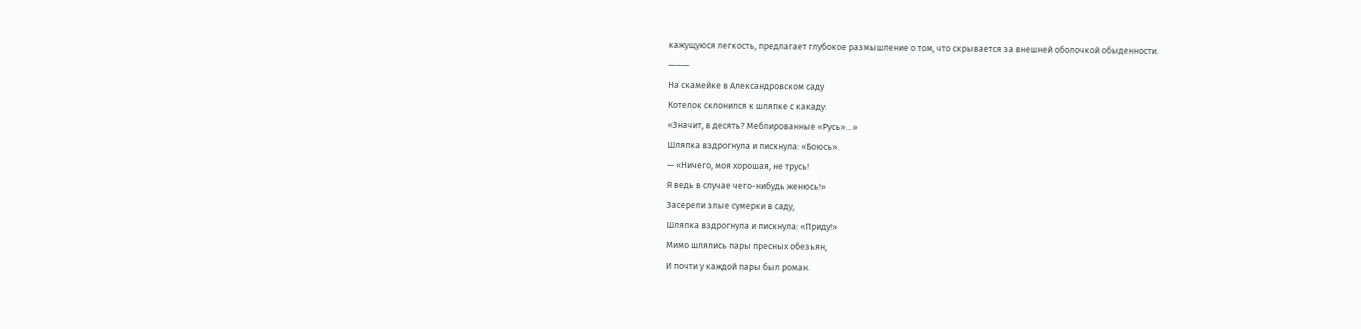кажущуюся легкость, предлагает глубокое размышление о том, что скрывается за внешней оболочкой обыденности.
———
На скамейке в Александровском саду
Котелок склонился к шляпке с какаду:
«Значит, в десять? Меблированные «Русь»…»
Шляпка вздрогнула и пискнула: «Боюсь».
— «Ничего, моя хорошая, не трусь!
Я ведь в случае чего-нибудь женюсь!»
Засерели злые сумерки в саду,
Шляпка вздрогнула и пискнула: «Приду!»
Мимо шлялись пары пресных обезьян,
И почти у каждой пары был роман.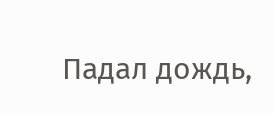Падал дождь,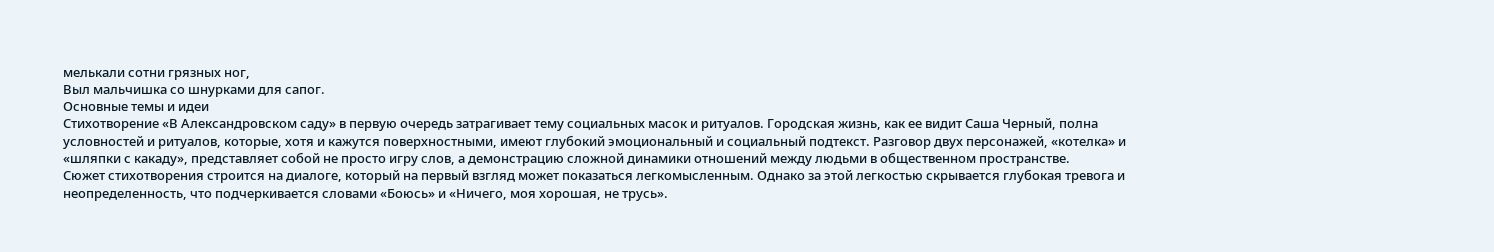мелькали сотни грязных ног,
Выл мальчишка со шнурками для сапог.
Основные темы и идеи
Стихотворение «В Александровском саду» в первую очередь затрагивает тему социальных масок и ритуалов. Городская жизнь, как ее видит Саша Черный, полна условностей и ритуалов, которые, хотя и кажутся поверхностными, имеют глубокий эмоциональный и социальный подтекст. Разговор двух персонажей, «котелка» и «шляпки с какаду», представляет собой не просто игру слов, а демонстрацию сложной динамики отношений между людьми в общественном пространстве.
Сюжет стихотворения строится на диалоге, который на первый взгляд может показаться легкомысленным. Однако за этой легкостью скрывается глубокая тревога и неопределенность, что подчеркивается словами «Боюсь» и «Ничего, моя хорошая, не трусь».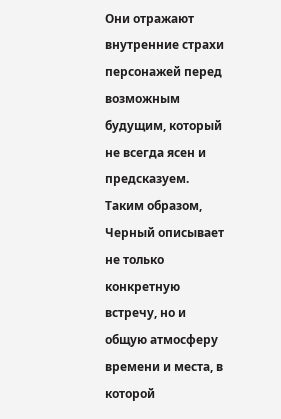Они отражают внутренние страхи персонажей перед возможным будущим, который не всегда ясен и предсказуем. Таким образом, Черный описывает не только конкретную встречу, но и общую атмосферу времени и места, в которой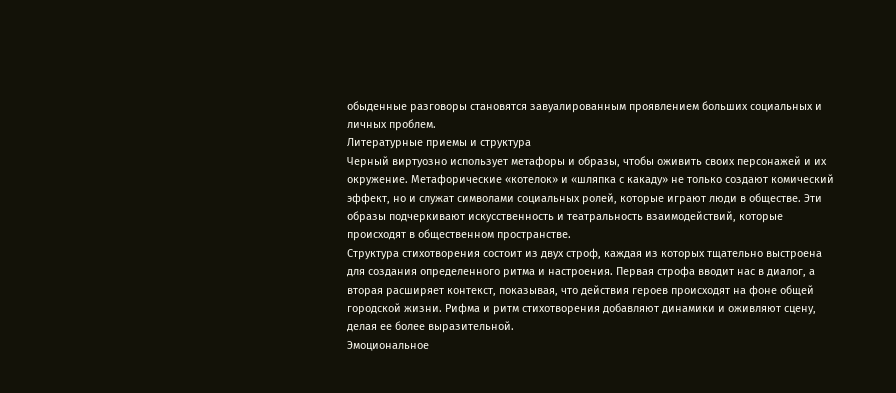обыденные разговоры становятся завуалированным проявлением больших социальных и личных проблем.
Литературные приемы и структура
Черный виртуозно использует метафоры и образы, чтобы оживить своих персонажей и их окружение. Метафорические «котелок» и «шляпка с какаду» не только создают комический эффект, но и служат символами социальных ролей, которые играют люди в обществе. Эти образы подчеркивают искусственность и театральность взаимодействий, которые происходят в общественном пространстве.
Структура стихотворения состоит из двух строф, каждая из которых тщательно выстроена для создания определенного ритма и настроения. Первая строфа вводит нас в диалог, а вторая расширяет контекст, показывая, что действия героев происходят на фоне общей городской жизни. Рифма и ритм стихотворения добавляют динамики и оживляют сцену, делая ее более выразительной.
Эмоциональное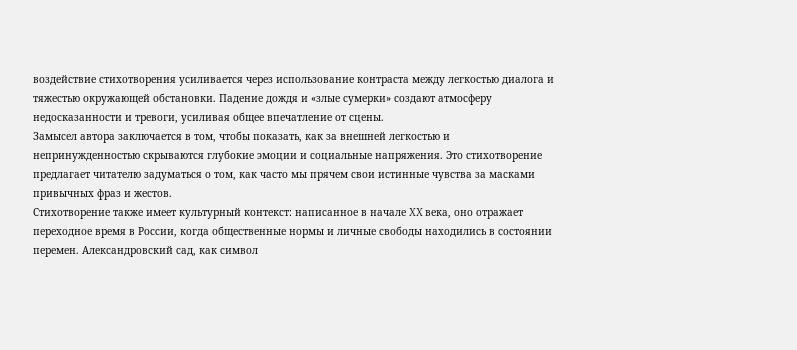воздействие стихотворения усиливается через использование контраста между легкостью диалога и тяжестью окружающей обстановки. Падение дождя и «злые сумерки» создают атмосферу недосказанности и тревоги, усиливая общее впечатление от сцены.
Замысел автора заключается в том, чтобы показать, как за внешней легкостью и непринужденностью скрываются глубокие эмоции и социальные напряжения. Это стихотворение предлагает читателю задуматься о том, как часто мы прячем свои истинные чувства за масками привычных фраз и жестов.
Стихотворение также имеет культурный контекст: написанное в начале XX века, оно отражает переходное время в России, когда общественные нормы и личные свободы находились в состоянии перемен. Александровский сад, как символ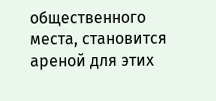общественного места, становится ареной для этих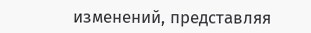изменений, представляя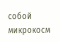собой микрокосм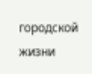городской жизни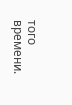того времени.